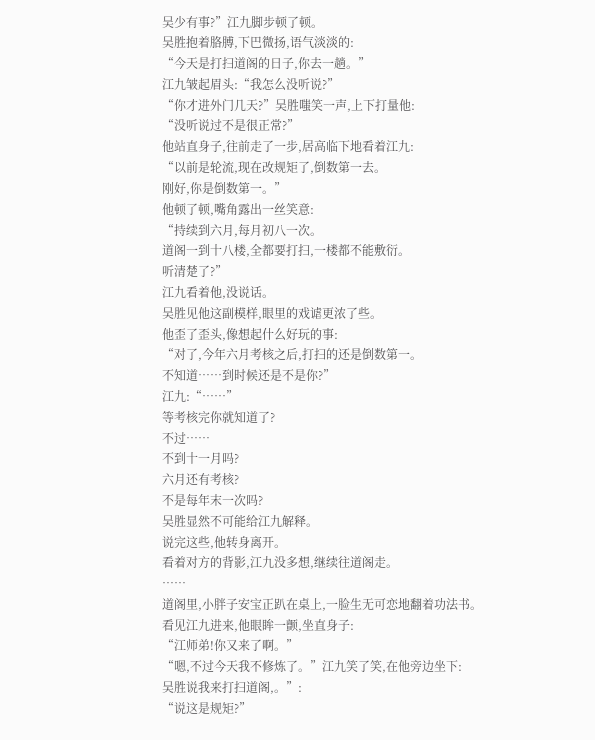吴少有事?”江九脚步顿了顿。
吴胜抱着胳膊,下巴微扬,语气淡淡的:
“今天是打扫道阁的日子,你去一趟。”
江九皱起眉头:“我怎么没听说?”
“你才进外门几天?”吴胜嗤笑一声,上下打量他:
“没听说过不是很正常?”
他站直身子,往前走了一步,居高临下地看着江九:
“以前是轮流,现在改规矩了,倒数第一去。
刚好,你是倒数第一。”
他顿了顿,嘴角露出一丝笑意:
“持续到六月,每月初八一次。
道阁一到十八楼,全都要打扫,一楼都不能敷衍。
听清楚了?”
江九看着他,没说话。
吴胜见他这副模样,眼里的戏谑更浓了些。
他歪了歪头,像想起什么好玩的事:
“对了,今年六月考核之后,打扫的还是倒数第一。
不知道……到时候还是不是你?”
江九:“……”
等考核完你就知道了?
不过……
不到十一月吗?
六月还有考核?
不是每年末一次吗?
吴胜显然不可能给江九解释。
说完这些,他转身离开。
看着对方的背影,江九没多想,继续往道阁走。
……
道阁里,小胖子安宝正趴在桌上,一脸生无可恋地翻着功法书。
看见江九进来,他眼眸一颤,坐直身子:
“江师弟!你又来了啊。”
“嗯,不过今天我不修炼了。”江九笑了笑,在他旁边坐下:
吴胜说我来打扫道阁,。”:
“说这是规矩?”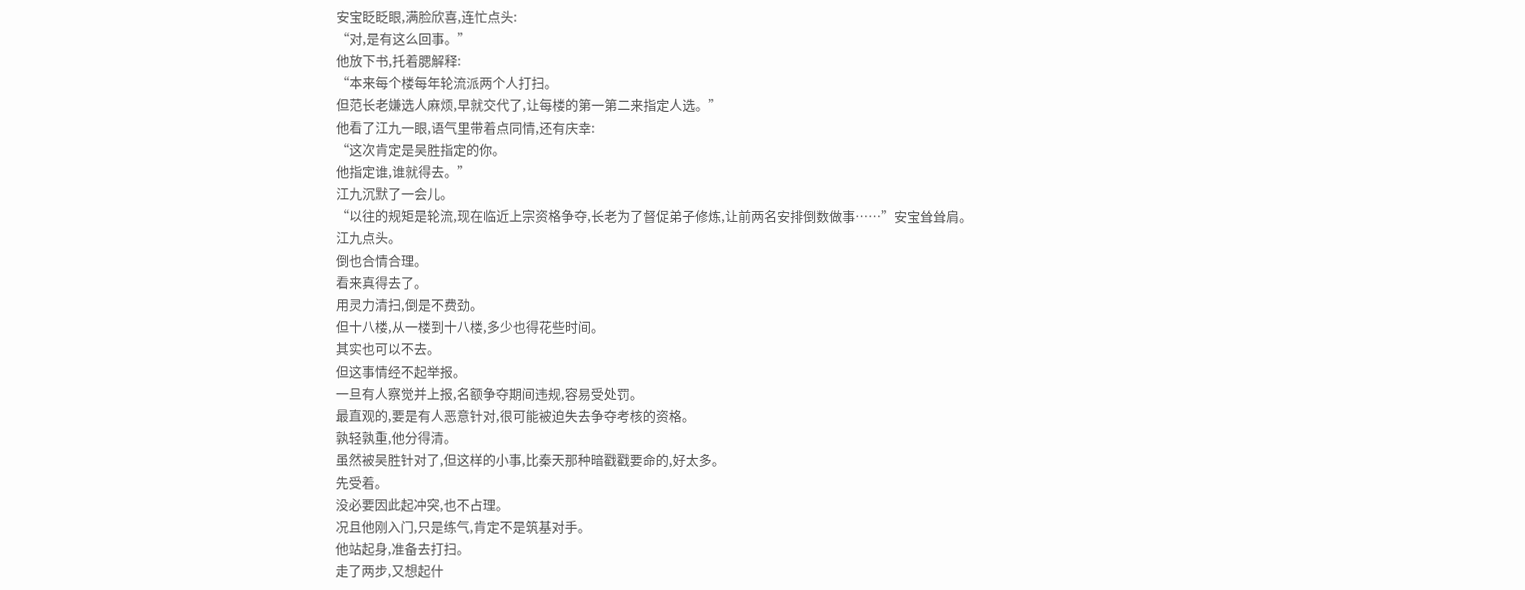安宝眨眨眼,满脸欣喜,连忙点头:
“对,是有这么回事。”
他放下书,托着腮解释:
“本来每个楼每年轮流派两个人打扫。
但范长老嫌选人麻烦,早就交代了,让每楼的第一第二来指定人选。”
他看了江九一眼,语气里带着点同情,还有庆幸:
“这次肯定是吴胜指定的你。
他指定谁,谁就得去。”
江九沉默了一会儿。
“以往的规矩是轮流,现在临近上宗资格争夺,长老为了督促弟子修炼,让前两名安排倒数做事……”安宝耸耸肩。
江九点头。
倒也合情合理。
看来真得去了。
用灵力清扫,倒是不费劲。
但十八楼,从一楼到十八楼,多少也得花些时间。
其实也可以不去。
但这事情经不起举报。
一旦有人察觉并上报,名额争夺期间违规,容易受处罚。
最直观的,要是有人恶意针对,很可能被迫失去争夺考核的资格。
孰轻孰重,他分得清。
虽然被吴胜针对了,但这样的小事,比秦天那种暗戳戳要命的,好太多。
先受着。
没必要因此起冲突,也不占理。
况且他刚入门,只是练气,肯定不是筑基对手。
他站起身,准备去打扫。
走了两步,又想起什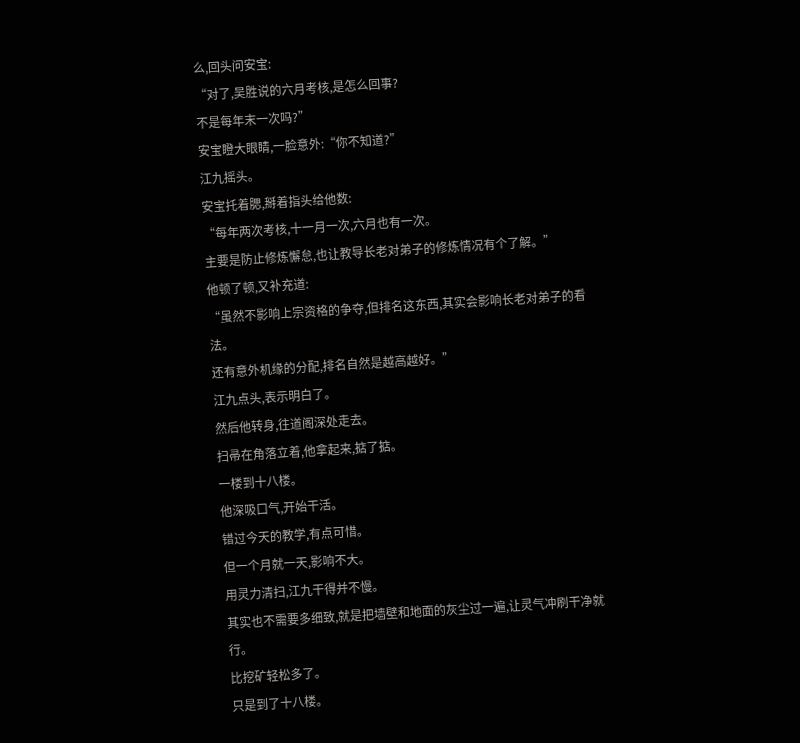么,回头问安宝:
“对了,吴胜说的六月考核,是怎么回事?
不是每年末一次吗?”
安宝瞪大眼睛,一脸意外:“你不知道?”
江九摇头。
安宝托着腮,掰着指头给他数:
“每年两次考核,十一月一次,六月也有一次。
主要是防止修炼懈怠,也让教导长老对弟子的修炼情况有个了解。”
他顿了顿,又补充道:
“虽然不影响上宗资格的争夺,但排名这东西,其实会影响长老对弟子的看法。
还有意外机缘的分配,排名自然是越高越好。”
江九点头,表示明白了。
然后他转身,往道阁深处走去。
扫帚在角落立着,他拿起来,掂了掂。
一楼到十八楼。
他深吸口气,开始干活。
错过今天的教学,有点可惜。
但一个月就一天,影响不大。
用灵力清扫,江九干得并不慢。
其实也不需要多细致,就是把墙壁和地面的灰尘过一遍,让灵气冲刷干净就行。
比挖矿轻松多了。
只是到了十八楼。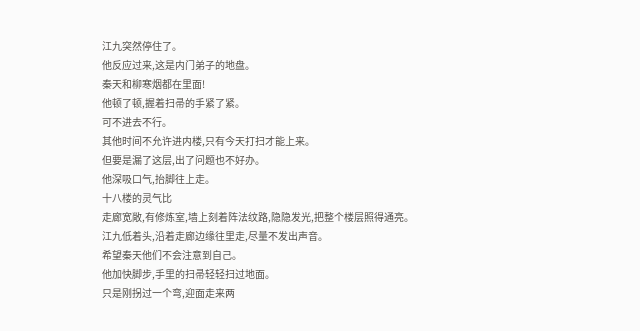江九突然停住了。
他反应过来,这是内门弟子的地盘。
秦天和柳寒烟都在里面!
他顿了顿,握着扫帚的手紧了紧。
可不进去不行。
其他时间不允许进内楼,只有今天打扫才能上来。
但要是漏了这层,出了问题也不好办。
他深吸口气,抬脚往上走。
十八楼的灵气比
走廊宽敞,有修炼室,墙上刻着阵法纹路,隐隐发光,把整个楼层照得通亮。
江九低着头,沿着走廊边缘往里走,尽量不发出声音。
希望秦天他们不会注意到自己。
他加快脚步,手里的扫帚轻轻扫过地面。
只是刚拐过一个弯,迎面走来两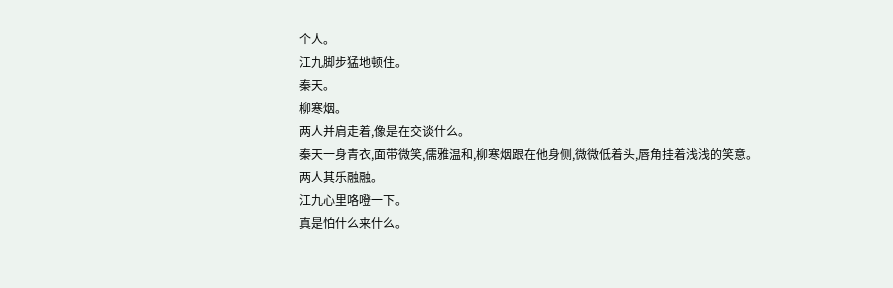个人。
江九脚步猛地顿住。
秦天。
柳寒烟。
两人并肩走着,像是在交谈什么。
秦天一身青衣,面带微笑,儒雅温和,柳寒烟跟在他身侧,微微低着头,唇角挂着浅浅的笑意。
两人其乐融融。
江九心里咯噔一下。
真是怕什么来什么。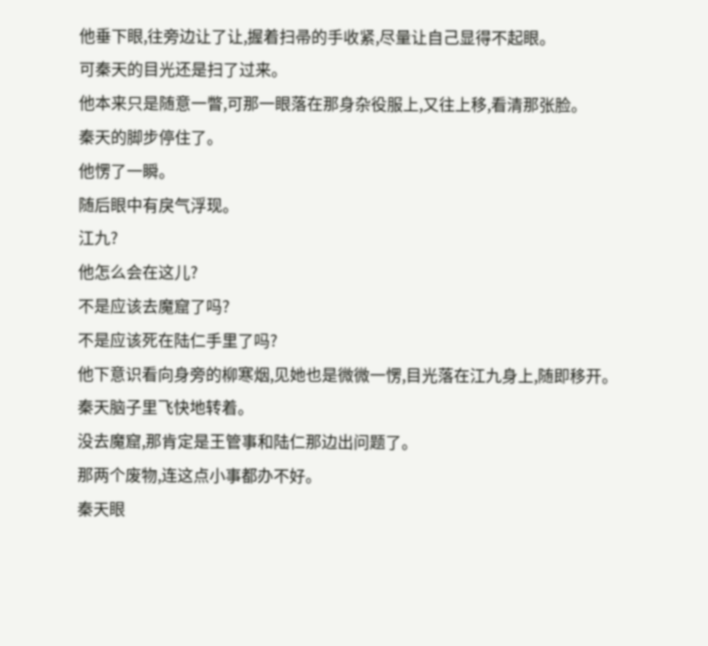他垂下眼,往旁边让了让,握着扫帚的手收紧,尽量让自己显得不起眼。
可秦天的目光还是扫了过来。
他本来只是随意一瞥,可那一眼落在那身杂役服上,又往上移,看清那张脸。
秦天的脚步停住了。
他愣了一瞬。
随后眼中有戾气浮现。
江九?
他怎么会在这儿?
不是应该去魔窟了吗?
不是应该死在陆仁手里了吗?
他下意识看向身旁的柳寒烟,见她也是微微一愣,目光落在江九身上,随即移开。
秦天脑子里飞快地转着。
没去魔窟,那肯定是王管事和陆仁那边出问题了。
那两个废物,连这点小事都办不好。
秦天眼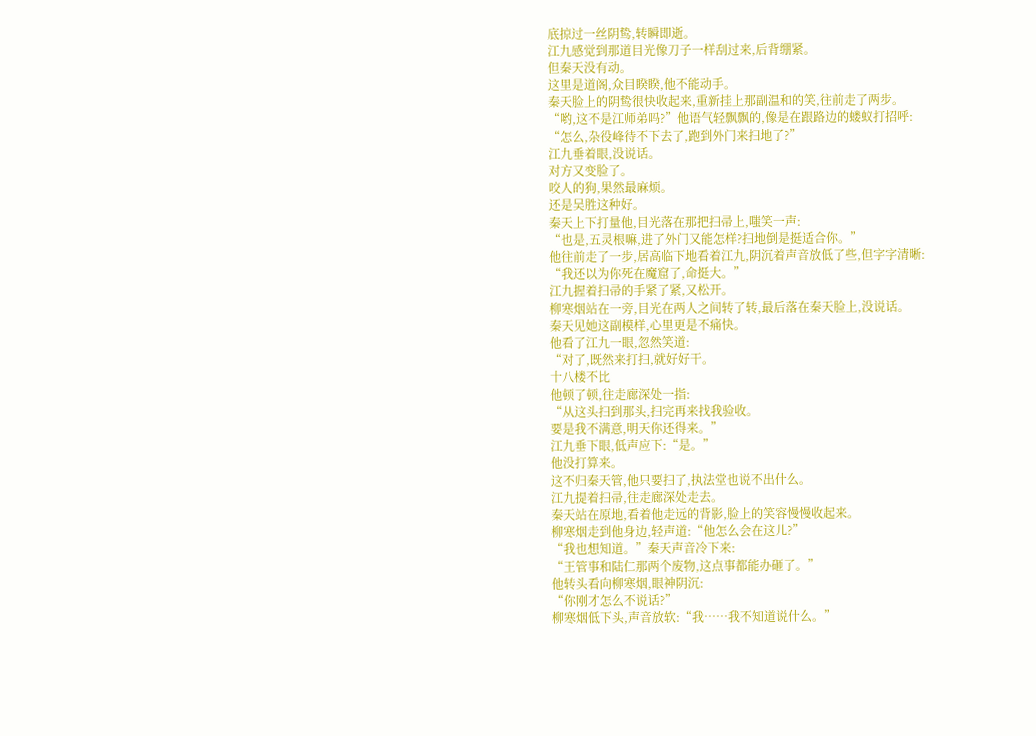底掠过一丝阴鸷,转瞬即逝。
江九感觉到那道目光像刀子一样刮过来,后背绷紧。
但秦天没有动。
这里是道阁,众目睽睽,他不能动手。
秦天脸上的阴鸷很快收起来,重新挂上那副温和的笑,往前走了两步。
“哟,这不是江师弟吗?”他语气轻飘飘的,像是在跟路边的蝼蚁打招呼:
“怎么,杂役峰待不下去了,跑到外门来扫地了?”
江九垂着眼,没说话。
对方又变脸了。
咬人的狗,果然最麻烦。
还是吴胜这种好。
秦天上下打量他,目光落在那把扫帚上,嗤笑一声:
“也是,五灵根嘛,进了外门又能怎样?扫地倒是挺适合你。”
他往前走了一步,居高临下地看着江九,阴沉着声音放低了些,但字字清晰:
“我还以为你死在魔窟了,命挺大。”
江九握着扫帚的手紧了紧,又松开。
柳寒烟站在一旁,目光在两人之间转了转,最后落在秦天脸上,没说话。
秦天见她这副模样,心里更是不痛快。
他看了江九一眼,忽然笑道:
“对了,既然来打扫,就好好干。
十八楼不比
他顿了顿,往走廊深处一指:
“从这头扫到那头,扫完再来找我验收。
要是我不满意,明天你还得来。”
江九垂下眼,低声应下:“是。”
他没打算来。
这不归秦天管,他只要扫了,执法堂也说不出什么。
江九提着扫帚,往走廊深处走去。
秦天站在原地,看着他走远的背影,脸上的笑容慢慢收起来。
柳寒烟走到他身边,轻声道:“他怎么会在这儿?”
“我也想知道。”秦天声音冷下来:
“王管事和陆仁那两个废物,这点事都能办砸了。”
他转头看向柳寒烟,眼神阴沉:
“你刚才怎么不说话?”
柳寒烟低下头,声音放软:“我……我不知道说什么。”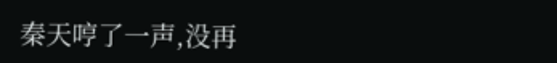秦天哼了一声,没再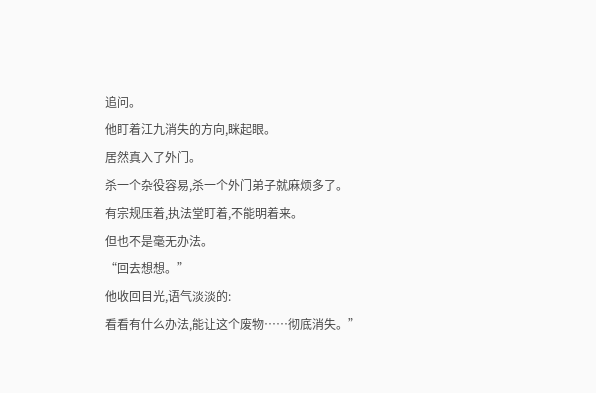追问。
他盯着江九消失的方向,眯起眼。
居然真入了外门。
杀一个杂役容易,杀一个外门弟子就麻烦多了。
有宗规压着,执法堂盯着,不能明着来。
但也不是毫无办法。
“回去想想。”
他收回目光,语气淡淡的:
看看有什么办法,能让这个废物……彻底消失。”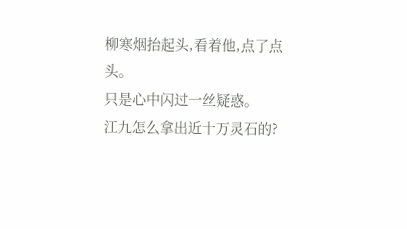柳寒烟抬起头,看着他,点了点头。
只是心中闪过一丝疑惑。
江九怎么拿出近十万灵石的?